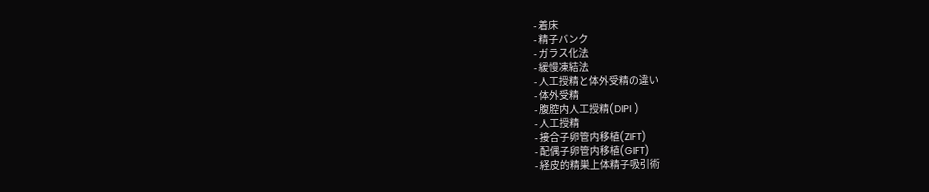- 着床
- 精子バンク
- ガラス化法
- 緩慢凍結法
- 人工授精と体外受精の違い
- 体外受精
- 腹腔内人工授精(DIPI )
- 人工授精
- 接合子卵管内移植(ZIFT)
- 配偶子卵管内移植(GIFT)
- 経皮的精巣上体精子吸引術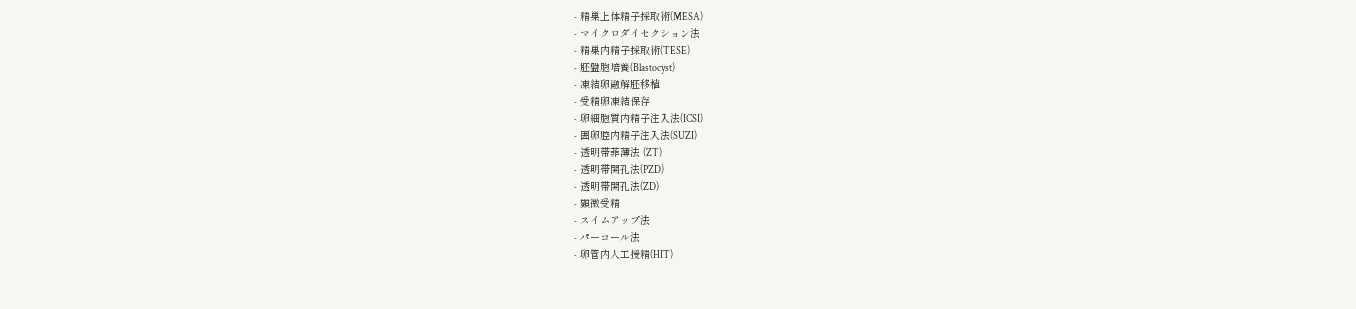- 精巣上体精子採取術(MESA)
- マイクロダイセクション法
- 精巣内精子採取術(TESE)
- 胚盤胞培養(Blastocyst)
- 凍結卵融解胚移植
- 受精卵凍結保存
- 卵細胞質内精子注入法(ICSI)
- 囲卵腔内精子注入法(SUZI)
- 透明帯菲薄法 (ZT)
- 透明帯開孔法(PZD)
- 透明帯開孔法(ZD)
- 顕微受精
- スイムアップ法
- パーコール法
- 卵管内人工授精(HIT)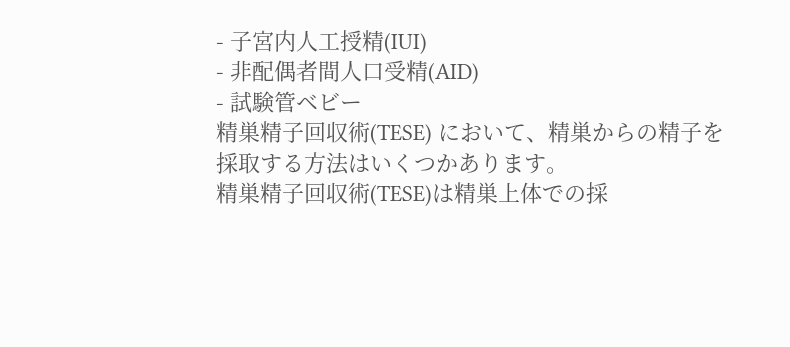- 子宮内人工授精(IUI)
- 非配偶者間人口受精(AID)
- 試験管ベビー
精巣精子回収術(TESE) において、精巣からの精子を採取する方法はいくつかあります。
精巣精子回収術(TESE)は精巣上体での採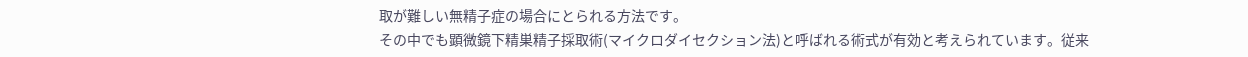取が難しい無精子症の場合にとられる方法です。
その中でも顕微鏡下精巣精子採取術(マイクロダイセクション法)と呼ばれる術式が有効と考えられています。従来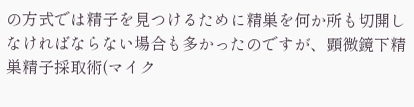の方式では精子を見つけるために精巣を何か所も切開しなければならない場合も多かったのですが、顕微鏡下精巣精子採取術(マイク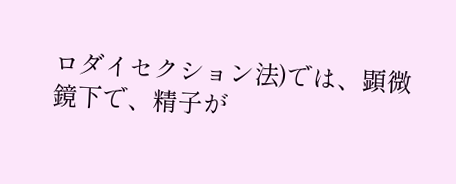ロダイセクション法)では、顕微鏡下で、精子が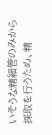いそうな精細管のみから採取を行うため、精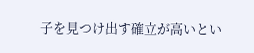子を見つけ出す確立が高いとい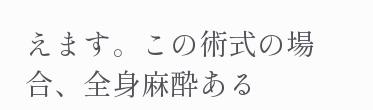えます。この術式の場合、全身麻酔ある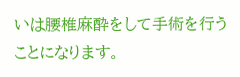いは腰椎麻酔をして手術を行うことになります。